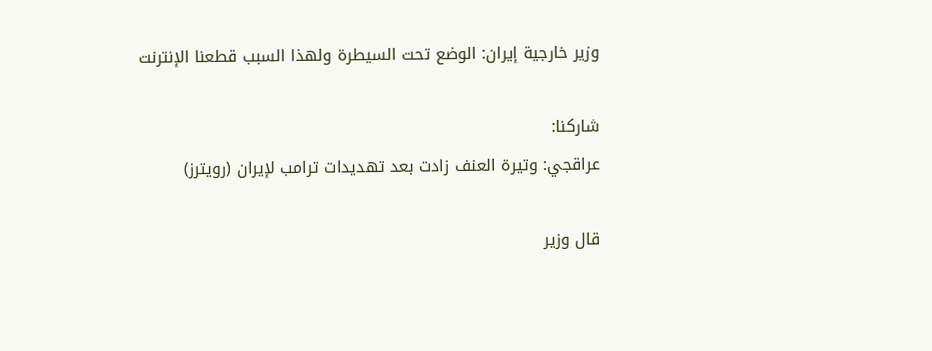وزير خارجية إيران: الوضع تحت السيطرة ولهذا السبب قطعنا الإنترنت

شاركنا:
عراقجي: وتيرة العنف زادت بعد تهديدات ترامب لإيران (رويترز)

قال وزير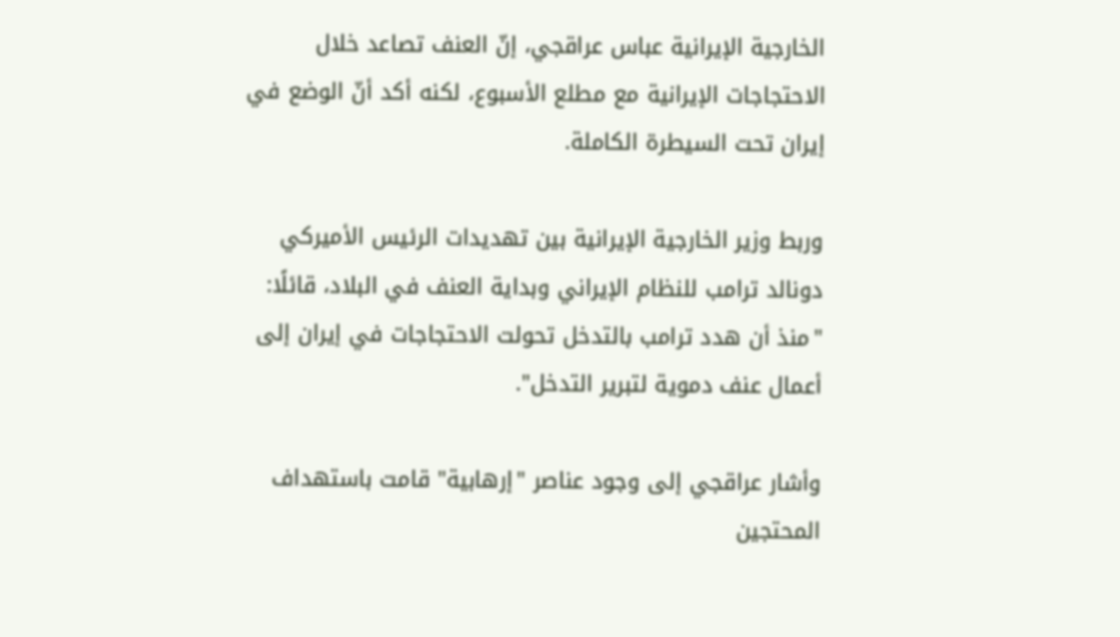الخارجية الإيرانية عباس عراقجي، إنّ العنف تصاعد خلال الاحتجاجات الإيرانية مع مطلع الأسبوع، لكنه أكد أنّ الوضع في إيران تحت السيطرة الكاملة.

وربط وزير الخارجية الإيرانية بين تهديدات الرئيس الأميركي دونالد ترامب للنظام الإيراني وبداية العنف في البلاد، قائلًا: "منذ أن هدد ترامب بالتدخل تحولت الاحتجاجات في إيران إلى أعمال عنف دموية لتبرير التدخل".

وأشار عراقجي إلى وجود عناصر "إرهابية" قامت باستهداف المحتجين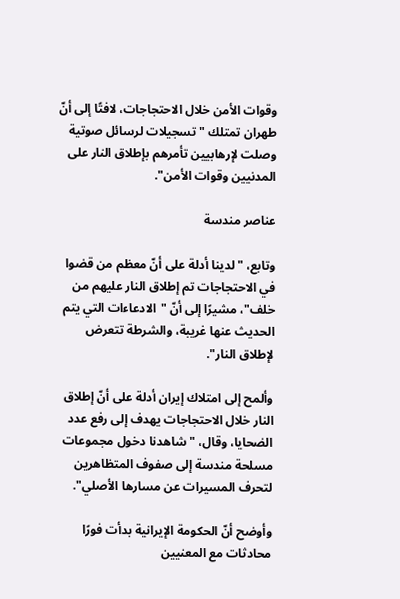وقوات الأمن خلال الاحتجاجات، لافتًا إلى أنّ طهران تمتلك "تسجيلات لرسائل صوتية وصلت لإرهابيين تأمرهم بإطلاق النار على المدنيين وقوات الأمن".

عناصر مندسة

وتابع، "لدينا أدلة على أنّ معظم من قضوا في الاحتجاجات تم إطلاق النار عليهم من خلف"، مشيرًا إلى أنّ "الادعاءات التي يتم الحديث عنها غريبة، والشرطة تتعرض لإطلاق النار".

وألمح إلى امتلاك إيران أدلة على أنّ إطلاق النار خلال الاحتجاجات يهدف إلى رفع عدد الضحايا، وقال، "شاهدنا دخول مجموعات مسلحة مندسة إلى صفوف المتظاهرين لتحرف المسيرات عن مسارها الأصلي".

وأوضح أنّ الحكومة الإيرانية بدأت فورًا محادثات مع المعنيين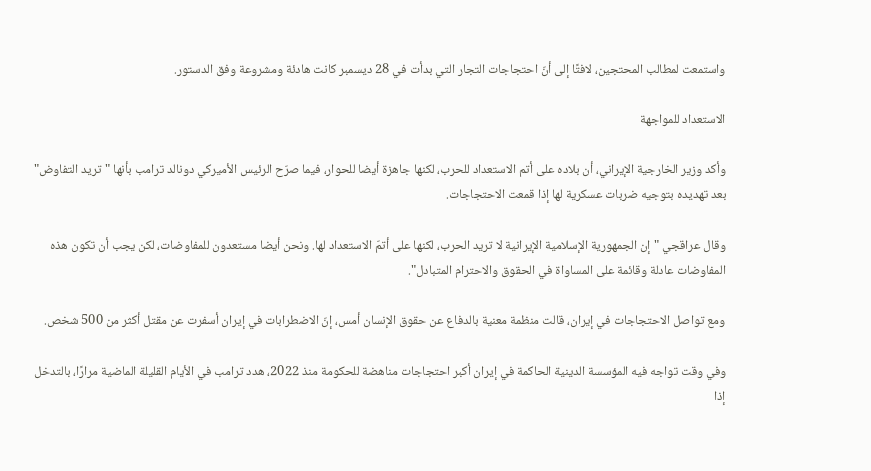واستمعت لمطالب المحتجين، لافتًا إلى أنّ احتجاجات التجار التي بدأت في 28 ديسمبر كانت هادئة ومشروعة وفق الدستور.

الاستعداد للمواجهة

وأكد وزير الخارجية الإيراني، أن بلاده على أتم الاستعداد للحرب، لكنها جاهزة أيضا للحوار، فيما صرّح الرئيس الأميركي دونالد ترامب بأنها "تريد التفاوض" بعد تهديده بتوجيه ضربات عسكرية لها إذا قمعت الاحتجاجات.

وقال عراقجي "إن الجمهورية الإسلامية الإيرانية لا تريد الحرب، لكنها على أتمّ الاستعداد لها. ونحن أيضا مستعدون للمفاوضات، لكن يجب أن تكون هذه المفاوضات عادلة وقائمة على المساواة في الحقوق والاحترام المتبادل".

ومع تواصل الاحتجاجات في إيران، قالت منظمة معنية بالدفاع عن حقوق الإنسان أمس، إنّ الاضطرابات في إيران أسفرت عن مقتل أكثر من 500 شخص.

وفي وقت تواجه فيه المؤسسة الدينية الحاكمة في إيران أكبر احتجاجات مناهضة للحكومة منذ 2022، هدد ترامب في الأيام القليلة الماضية مرارًا، بالتدخل إذا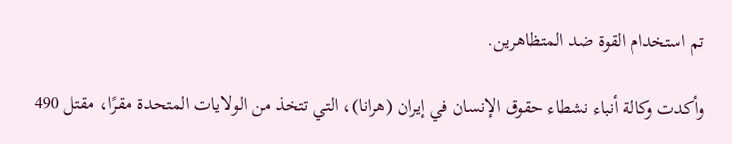تم استخدام القوة ضد المتظاهرين.

وأكدت وكالة أنباء نشطاء حقوق الإنسان في إيران (هرانا)، التي تتخذ من الولايات المتحدة مقرًا، مقتل 490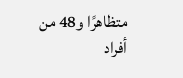متظاهرًا و48 من أفراد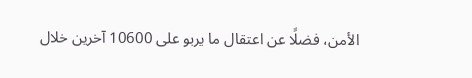الأمن، فضلًا عن اعتقال ما يربو على 10600 آخرين خلال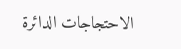الاحتجاجات الدائرة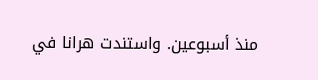منذ أسبوعين. واستندت هرانا في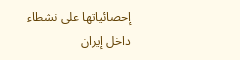إحصائياتها على نشطاء داخل إيران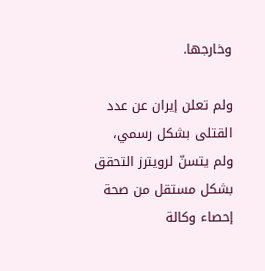وخارجها.

ولم تعلن إيران عن عدد القتلى بشكل رسمي، ولم يتسنّ لرويترز التحقق بشكل مستقل من صحة إحصاء وكالة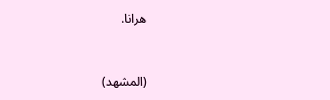هرانا.


(المشهد)